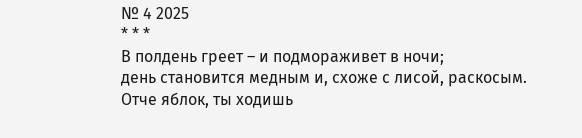№ 4 2025
* * *
В полдень греет – и подмораживет в ночи;
день становится медным и, схоже с лисой, раскосым.
Отче яблок, ты ходишь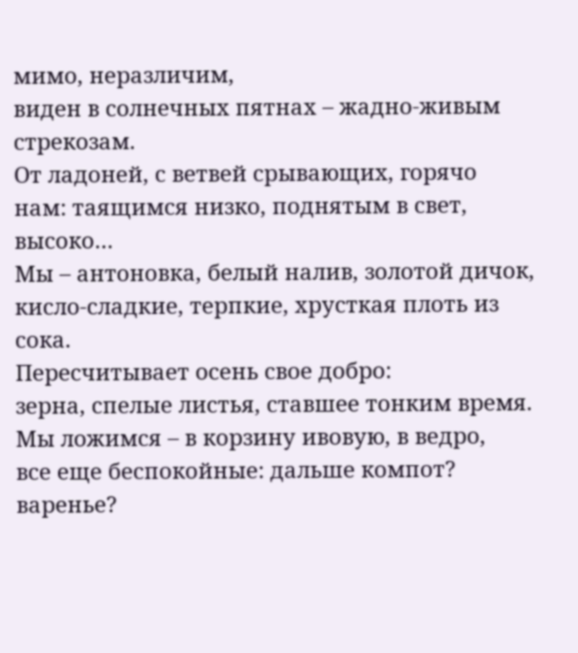мимо, неразличим,
виден в солнечных пятнах – жадно-живым стрекозам.
От ладоней, с ветвей срывающих, горячо
нам: таящимся низко, поднятым в свет, высоко…
Мы – антоновка, белый налив, золотой дичок,
кисло-сладкие, терпкие, хрусткая плоть из сока.
Пересчитывает осень свое добро:
зерна, спелые листья, ставшее тонким время.
Мы ложимся – в корзину ивовую, в ведро,
все еще беспокойные: дальше компот? варенье?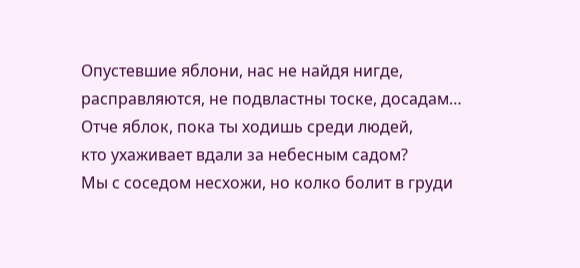Опустевшие яблони, нас не найдя нигде,
расправляются, не подвластны тоске, досадам…
Отче яблок, пока ты ходишь среди людей,
кто ухаживает вдали за небесным садом?
Мы с соседом несхожи, но колко болит в груди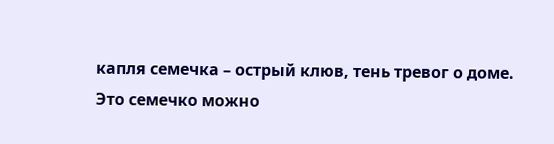капля семечка – острый клюв, тень тревог о доме.
Это семечко можно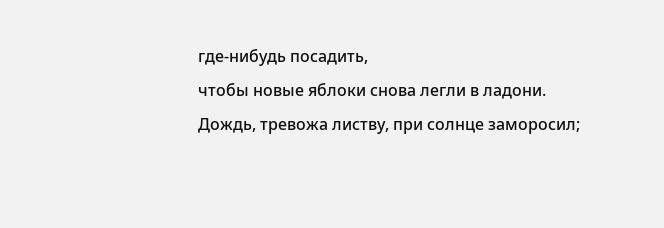где-нибудь посадить,
чтобы новые яблоки снова легли в ладони.
Дождь, тревожа листву, при солнце заморосил;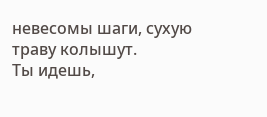невесомы шаги, сухую траву колышут.
Ты идешь,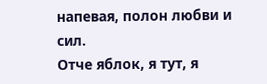напевая, полон любви и сил.
Отче яблок, я тут, я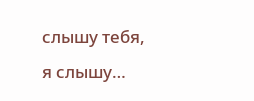слышу тебя,
я слышу…